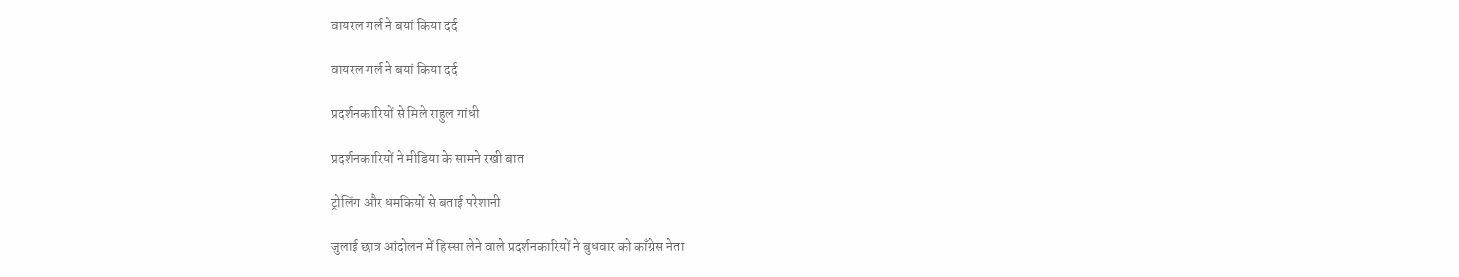वायरल गर्ल ने बयां किया दर्द

वायरल गर्ल ने बयां किया दर्द

प्रदर्शनकारियों से मिले राहुल गांधी

प्रदर्शनकारियों ने मीडिया के सामने रखी बात

ट्रोलिंग और धमकियों से बताई परेशानी

जुलाई छात्र आंदोलन में हिस्सा लेने वाले प्रदर्शनकारियों ने बुधवार को काँग्रेस नेता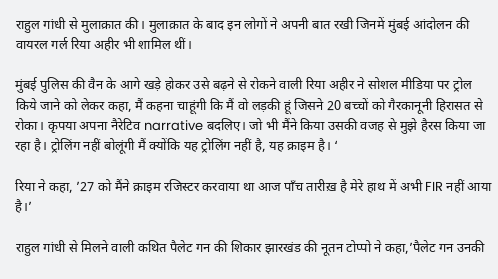राहुल गांधी से मुलाक़ात की। मुलाक़ात के बाद इन लोगों ने अपनी बात रखी जिनमें मुंबई आंदोलन की वायरल गर्ल रिया अहीर भी शामिल थीं।

मुंबई पुलिस की वैन के आगे खड़े होकर उसे बढ़ने से रोकने वाली रिया अहीर ने सोशल मीडिया पर ट्रोल किये जाने को लेकर कहा, मैं कहना चाहूंगी कि मैं वो लड़की हूं जिसने 20 बच्चों को गैरकानूनी हिरासत से रोका। कृपया अपना नैरेटिव narrative बदलिए। जो भी मैंने किया उसकी वजह से मुझे हैरस किया जा रहा है। ट्रोलिंग नहीं बोलूंगी मैं क्योंकि यह ट्रोलिंग नहीं है, यह क्राइम है। ‘

रिया ने कहा, ’27 को मैंने क्राइम रजिस्टर करवाया था आज पाँच तारीख़ है मेरे हाथ में अभी FIR नहीं आया है।’

राहुल गांधी से मिलने वाली कथित पैलेट गन की शिकार झारखंड की नूतन टोप्पो ने कहा,’पैलेट गन उनकी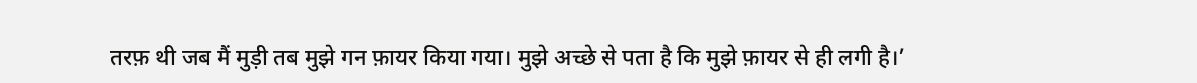तरफ़ थी जब मैं मुड़ी तब मुझे गन फ़ायर किया गया। मुझे अच्छे से पता है कि मुझे फ़ायर से ही लगी है।’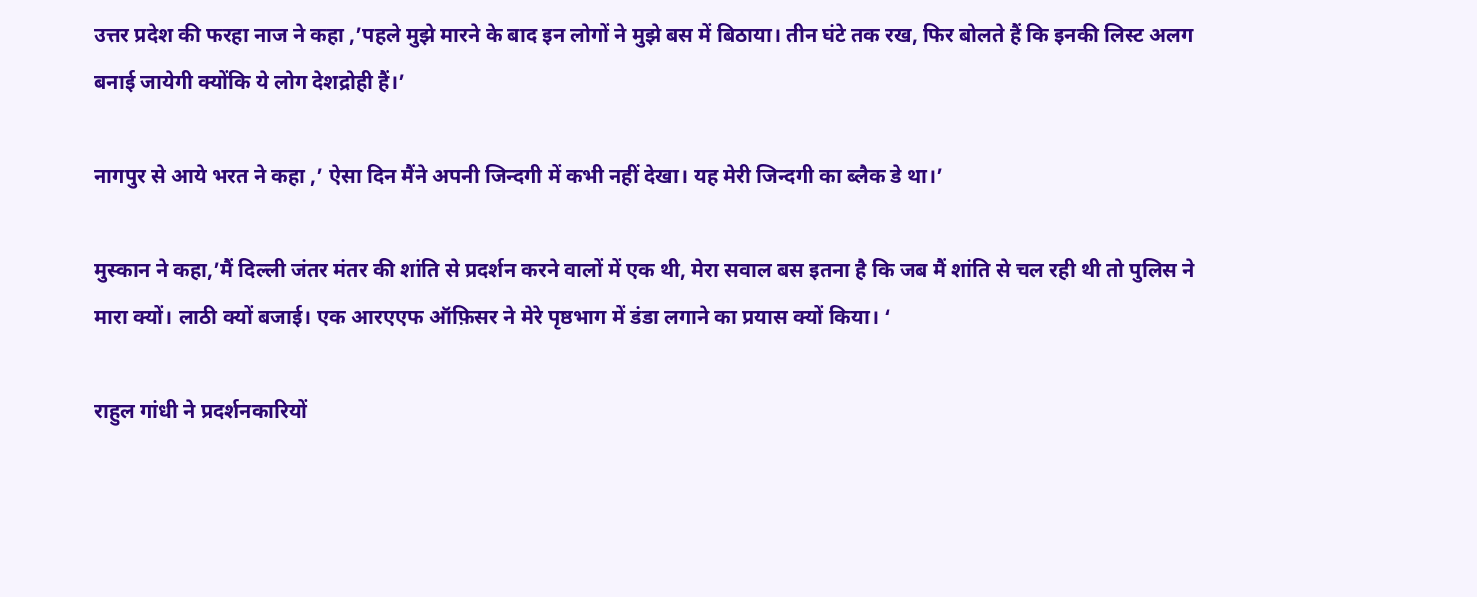उत्तर प्रदेश की फरहा नाज ने कहा ,’पहले मुझे मारने के बाद इन लोगों ने मुझे बस में बिठाया। तीन घंटे तक रख, फिर बोलते हैं कि इनकी लिस्ट अलग बनाई जायेगी क्योंकि ये लोग देशद्रोही हैं।’

नागपुर से आये भरत ने कहा ,’ ऐसा दिन मैंने अपनी जिन्दगी में कभी नहीं देखा। यह मेरी जिन्दगी का ब्लैक डे था।’

मुस्कान ने कहा,’मैं दिल्ली जंतर मंतर की शांति से प्रदर्शन करने वालों में एक थी, मेरा सवाल बस इतना है कि जब मैं शांति से चल रही थी तो पुलिस ने मारा क्यों। लाठी क्यों बजाई। एक आरएएफ ऑफ़िसर ने मेरे पृष्ठभाग में डंडा लगाने का प्रयास क्यों किया। ‘

राहुल गांधी ने प्रदर्शनकारियों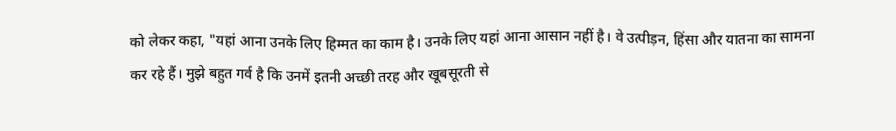को लेकर कहा, "यहां आना उनके लिए हिम्मत का काम है। उनके लिए यहां आना आसान नहीं है। वे उत्पीड़न, हिंसा और यातना का सामना कर रहे हैं। मुझे बहुत गर्व है कि उनमें इतनी अच्छी तरह और खूबसूरती से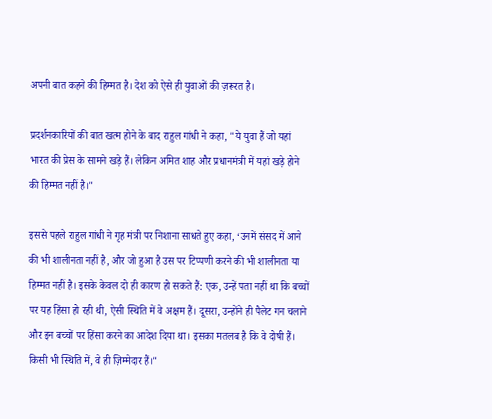अपनी बात कहने की हिम्मत है। देश को ऐसे ही युवाओं की ज़रूरत है।

प्रदर्शनकारियों की बात खत्म होने के बाद राहुल गांधी ने कहा, "ये युवा हैं जो यहां भारत की प्रेस के सामने खड़े हैं। लेकिन अमित शाह और प्रधानमंत्री में यहां खड़े होने की हिम्मत नहीं है।"

इससे पहले राहुल गांधी ने गृह मंत्री पर निशाना साधते हुए कहा, ‘उनमें संसद में आने की भी शालीनता नहीं है, और जो हुआ है उस पर टिप्पणी करने की भी शालीनता या हिम्मत नहीं है। इसके केवल दो ही कारण हो सकते हैं: एक, उन्हें पता नहीं था कि बच्चों पर यह हिंसा हो रही थी, ऐसी स्थिति में वे अक्षम हैं। दूसरा, उन्होंने ही पैलेट गन चलाने और इन बच्चों पर हिंसा करने का आदेश दिया था। इसका मतलब है कि वे दोषी हैं। किसी भी स्थिति में, वे ही ज़िम्मेदार हैं।"